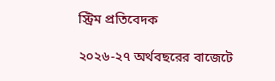স্ট্রিম প্রতিবেদক

২০২৬-২৭ অর্থবছরের বাজেটে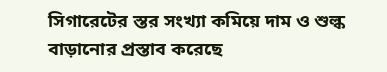সিগারেটের স্তর সংখ্যা কমিয়ে দাম ও শুল্ক বাড়ানোর প্রস্তাব করেছে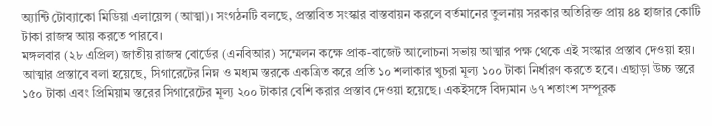অ্যান্টি টোব্যাকো মিডিয়া এলায়েন্স (আত্মা)। সংগঠনটি বলছে, প্রস্তাবিত সংস্কার বাস্তবায়ন করলে বর্তমানের তুলনায় সরকার অতিরিক্ত প্রায় ৪৪ হাজার কোটি টাকা রাজস্ব আয় করতে পারবে।
মঙ্গলবার (২৮ এপ্রিল) জাতীয় রাজস্ব বোর্ডের (এনবিআর) সম্মেলন কক্ষে প্রাক-বাজেট আলোচনা সভায় আত্মার পক্ষ থেকে এই সংস্কার প্রস্তাব দেওয়া হয়।
আত্মার প্রস্তাবে বলা হয়েছে, সিগারেটের নিম্ন ও মধ্যম স্তরকে একত্রিত করে প্রতি ১০ শলাকার খুচরা মূল্য ১০০ টাকা নির্ধারণ করতে হবে। এছাড়া উচ্চ স্তরে ১৫০ টাকা এবং প্রিমিয়াম স্তরের সিগারেটের মূল্য ২০০ টাকার বেশি করার প্রস্তাব দেওয়া হয়েছে। একইসঙ্গে বিদ্যমান ৬৭ শতাংশ সম্পূরক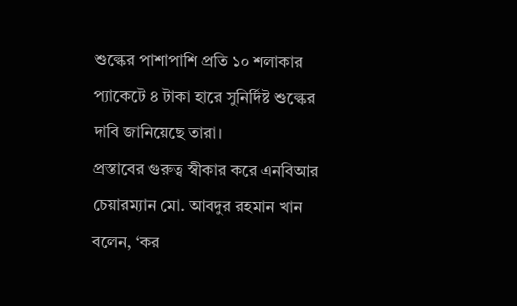শুল্কের পাশাপাশি প্রতি ১০ শলাকার প্যাকেটে ৪ টাকা হারে সুনির্দিষ্ট শুল্কের দাবি জানিয়েছে তারা।
প্রস্তাবের গুরুত্ব স্বীকার করে এনবিআর চেয়ারম্যান মো. আবদুর রহমান খান বলেন, ‘কর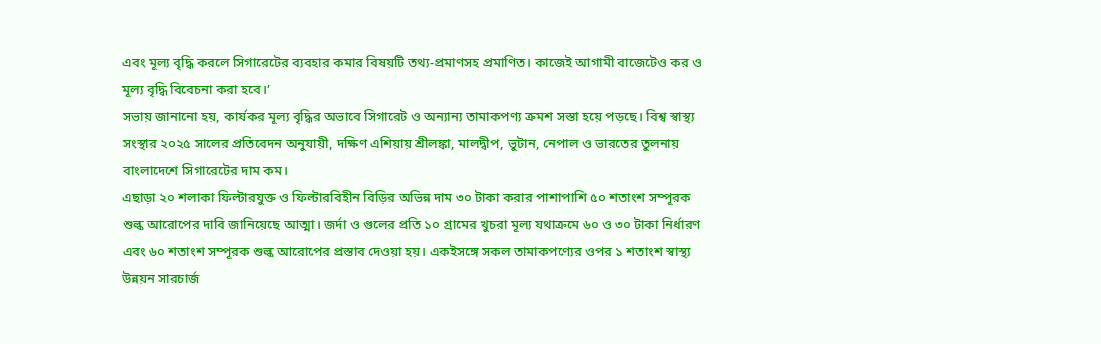এবং মূল্য বৃদ্ধি করলে সিগারেটের ব্যবহার কমার বিষয়টি তথ্য-প্রমাণসহ প্রমাণিত। কাজেই আগামী বাজেটেও কর ও মূল্য বৃদ্ধি বিবেচনা করা হবে।’
সভায় জানানো হয়, কার্যকর মূল্য বৃদ্ধির অভাবে সিগারেট ও অন্যান্য তামাকপণ্য ক্রমশ সস্তা হয়ে পড়ছে। বিশ্ব স্বাস্থ্য সংস্থার ২০২৫ সালের প্রতিবেদন অনুযায়ী, দক্ষিণ এশিয়ায় শ্রীলঙ্কা, মালদ্বীপ, ভুটান, নেপাল ও ভারতের তুলনায় বাংলাদেশে সিগারেটের দাম কম।
এছাড়া ২০ শলাকা ফিল্টারযুক্ত ও ফিল্টারবিহীন বিড়ির অভিন্ন দাম ৩০ টাকা করার পাশাপাশি ৫০ শতাংশ সম্পূরক শুল্ক আরোপের দাবি জানিয়েছে আত্মা। জর্দা ও গুলের প্রতি ১০ গ্রামের খুচরা মূল্য যথাক্রমে ৬০ ও ৩০ টাকা নির্ধারণ এবং ৬০ শতাংশ সম্পূরক শুল্ক আরোপের প্রস্তাব দেওয়া হয়। একইসঙ্গে সকল তামাকপণ্যের ওপর ১ শতাংশ স্বাস্থ্য উন্নয়ন সারচার্জ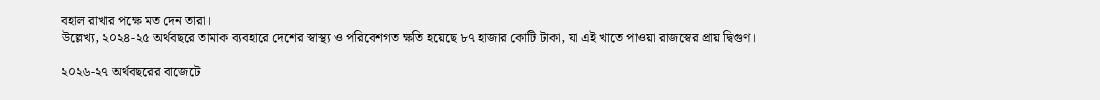বহাল রাখার পক্ষে মত দেন তারা।
উল্লেখ্য, ২০২৪-২৫ অর্থবছরে তামাক ব্যবহারে দেশের স্বাস্থ্য ও পরিবেশগত ক্ষতি হয়েছে ৮৭ হাজার কোটি টাকা, যা এই খাতে পাওয়া রাজস্বের প্রায় দ্বিগুণ।

২০২৬-২৭ অর্থবছরের বাজেটে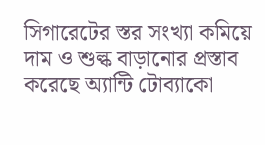সিগারেটের স্তর সংখ্যা কমিয়ে দাম ও শুল্ক বাড়ানোর প্রস্তাব করেছে অ্যান্টি টোব্যাকো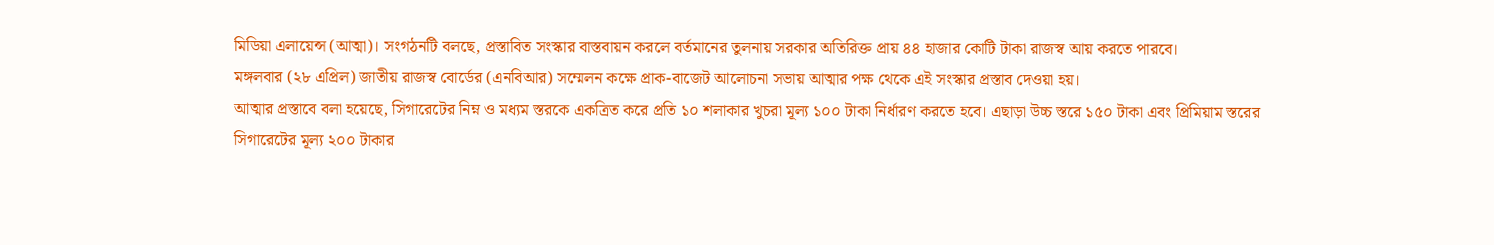মিডিয়া এলায়েন্স (আত্মা)। সংগঠনটি বলছে, প্রস্তাবিত সংস্কার বাস্তবায়ন করলে বর্তমানের তুলনায় সরকার অতিরিক্ত প্রায় ৪৪ হাজার কোটি টাকা রাজস্ব আয় করতে পারবে।
মঙ্গলবার (২৮ এপ্রিল) জাতীয় রাজস্ব বোর্ডের (এনবিআর) সম্মেলন কক্ষে প্রাক-বাজেট আলোচনা সভায় আত্মার পক্ষ থেকে এই সংস্কার প্রস্তাব দেওয়া হয়।
আত্মার প্রস্তাবে বলা হয়েছে, সিগারেটের নিম্ন ও মধ্যম স্তরকে একত্রিত করে প্রতি ১০ শলাকার খুচরা মূল্য ১০০ টাকা নির্ধারণ করতে হবে। এছাড়া উচ্চ স্তরে ১৫০ টাকা এবং প্রিমিয়াম স্তরের সিগারেটের মূল্য ২০০ টাকার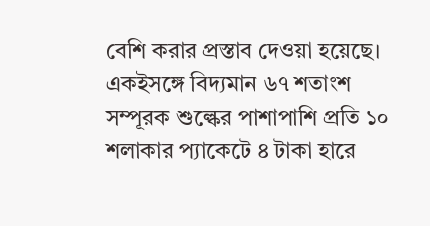বেশি করার প্রস্তাব দেওয়া হয়েছে। একইসঙ্গে বিদ্যমান ৬৭ শতাংশ সম্পূরক শুল্কের পাশাপাশি প্রতি ১০ শলাকার প্যাকেটে ৪ টাকা হারে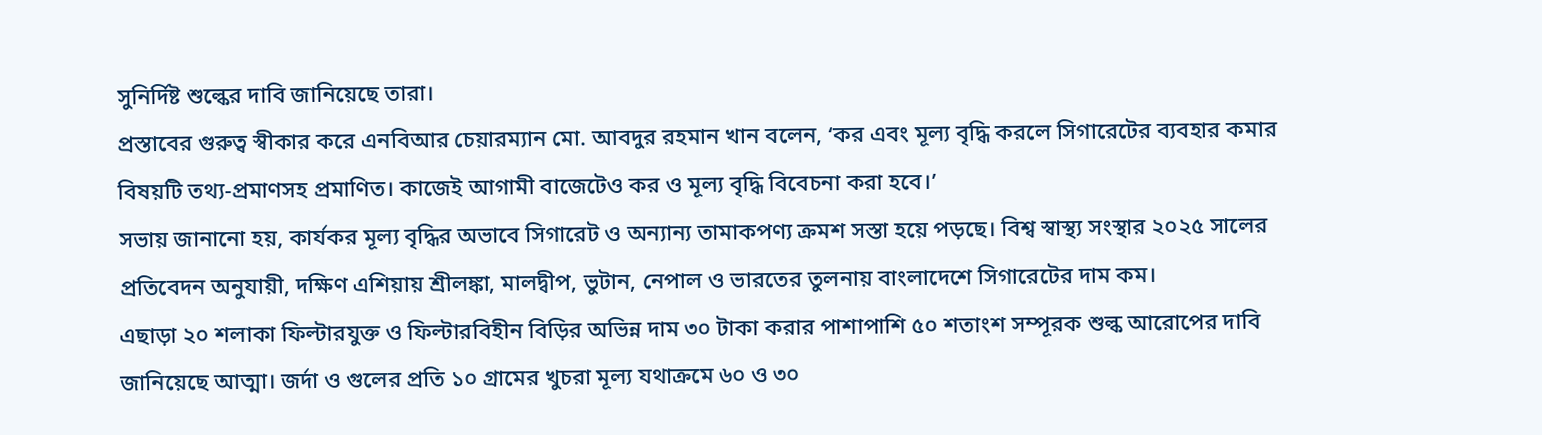সুনির্দিষ্ট শুল্কের দাবি জানিয়েছে তারা।
প্রস্তাবের গুরুত্ব স্বীকার করে এনবিআর চেয়ারম্যান মো. আবদুর রহমান খান বলেন, ‘কর এবং মূল্য বৃদ্ধি করলে সিগারেটের ব্যবহার কমার বিষয়টি তথ্য-প্রমাণসহ প্রমাণিত। কাজেই আগামী বাজেটেও কর ও মূল্য বৃদ্ধি বিবেচনা করা হবে।’
সভায় জানানো হয়, কার্যকর মূল্য বৃদ্ধির অভাবে সিগারেট ও অন্যান্য তামাকপণ্য ক্রমশ সস্তা হয়ে পড়ছে। বিশ্ব স্বাস্থ্য সংস্থার ২০২৫ সালের প্রতিবেদন অনুযায়ী, দক্ষিণ এশিয়ায় শ্রীলঙ্কা, মালদ্বীপ, ভুটান, নেপাল ও ভারতের তুলনায় বাংলাদেশে সিগারেটের দাম কম।
এছাড়া ২০ শলাকা ফিল্টারযুক্ত ও ফিল্টারবিহীন বিড়ির অভিন্ন দাম ৩০ টাকা করার পাশাপাশি ৫০ শতাংশ সম্পূরক শুল্ক আরোপের দাবি জানিয়েছে আত্মা। জর্দা ও গুলের প্রতি ১০ গ্রামের খুচরা মূল্য যথাক্রমে ৬০ ও ৩০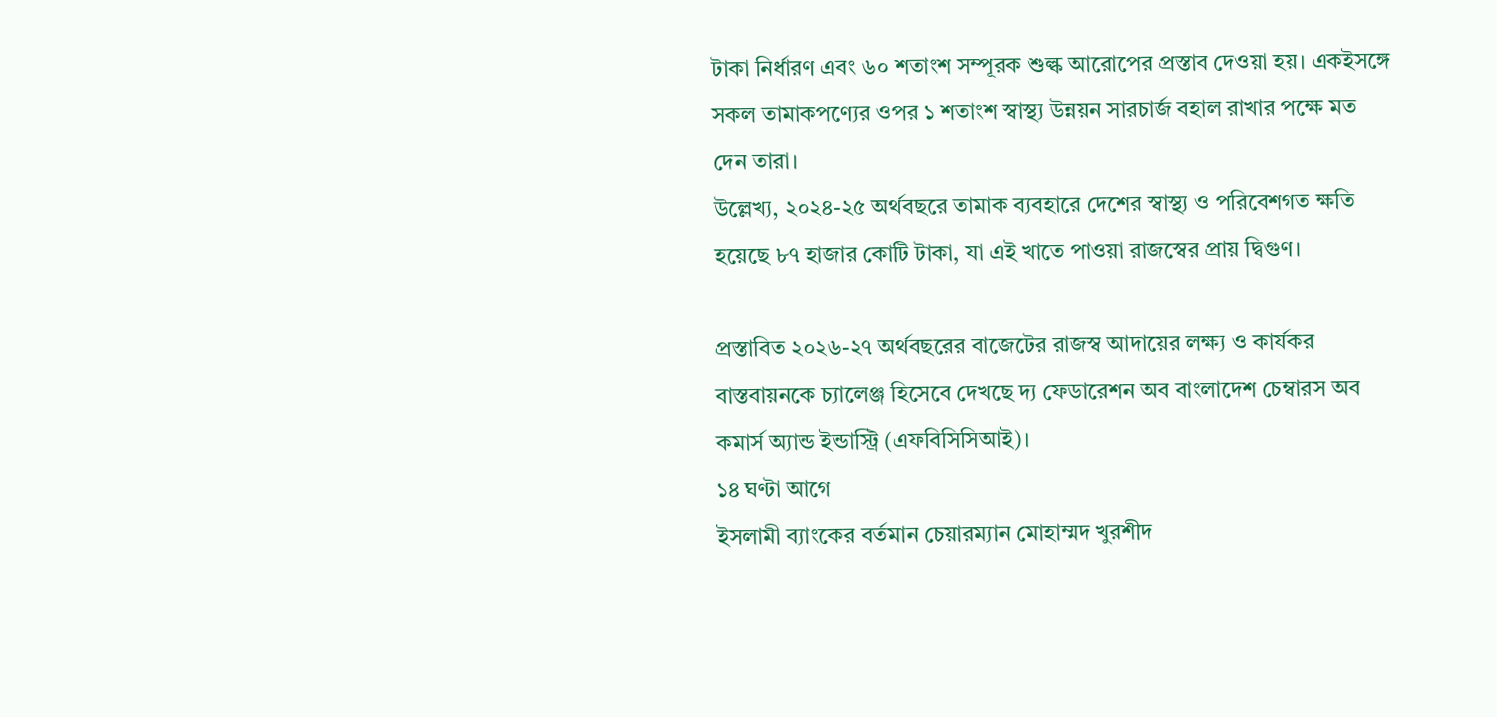টাকা নির্ধারণ এবং ৬০ শতাংশ সম্পূরক শুল্ক আরোপের প্রস্তাব দেওয়া হয়। একইসঙ্গে সকল তামাকপণ্যের ওপর ১ শতাংশ স্বাস্থ্য উন্নয়ন সারচার্জ বহাল রাখার পক্ষে মত দেন তারা।
উল্লেখ্য, ২০২৪-২৫ অর্থবছরে তামাক ব্যবহারে দেশের স্বাস্থ্য ও পরিবেশগত ক্ষতি হয়েছে ৮৭ হাজার কোটি টাকা, যা এই খাতে পাওয়া রাজস্বের প্রায় দ্বিগুণ।

প্রস্তাবিত ২০২৬-২৭ অর্থবছরের বাজেটের রাজস্ব আদায়ের লক্ষ্য ও কার্যকর বাস্তবায়নকে চ্যালেঞ্জ হিসেবে দেখছে দ্য ফেডারেশন অব বাংলাদেশ চেম্বারস অব কমার্স অ্যান্ড ইন্ডাস্ট্রি (এফবিসিসিআই)।
১৪ ঘণ্টা আগে
ইসলামী ব্যাংকের বর্তমান চেয়ারম্যান মোহাম্মদ খুরশীদ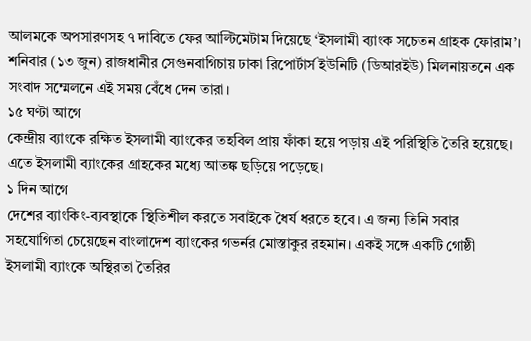আলমকে অপসারণসহ ৭ দাবিতে ফের আল্টিমেটাম দিয়েছে ‘ইসলামী ব্যাংক সচেতন গ্রাহক ফোরাম’। শনিবার (১৩ জুন) রাজধানীর সেগুনবাগিচায় ঢাকা রিপোর্টার্স ইউনিটি (ডিআরইউ) মিলনায়তনে এক সংবাদ সম্মেলনে এই সময় বেঁধে দেন তারা।
১৫ ঘণ্টা আগে
কেন্দ্রীয় ব্যাংকে রক্ষিত ইসলামী ব্যাংকের তহবিল প্রায় ফাঁকা হয়ে পড়ায় এই পরিস্থিতি তৈরি হয়েছে। এতে ইসলামী ব্যাংকের গ্রাহকের মধ্যে আতঙ্ক ছড়িয়ে পড়েছে।
১ দিন আগে
দেশের ব্যাংকিং-ব্যবস্থাকে স্থিতিশীল করতে সবাইকে ধৈর্য ধরতে হবে। এ জন্য তিনি সবার সহযোগিতা চেয়েছেন বাংলাদেশ ব্যাংকের গভর্নর মোস্তাকুর রহমান। একই সঙ্গে একটি গোষ্ঠী ইসলামী ব্যাংকে অস্থিরতা তৈরির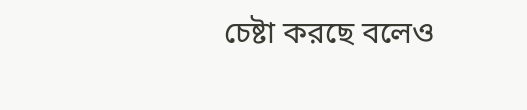চেষ্টা করছে বলেও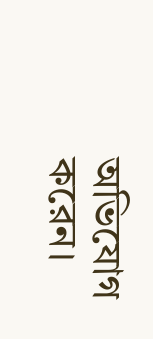অভিযোগ করেন।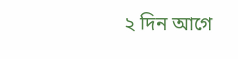২ দিন আগে